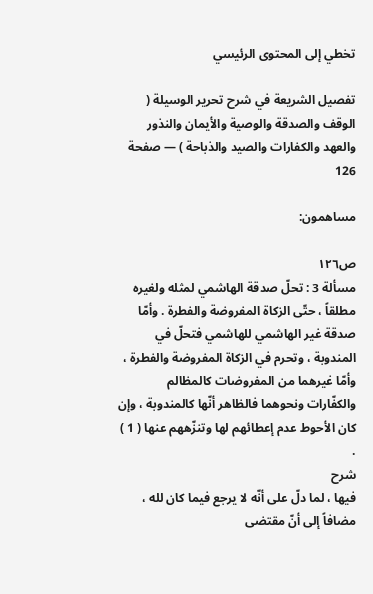تخطي إلى المحتوى الرئيسي

تفصيل الشريعة في شرح تحرير الوسيلة ( الوقف والصدقة والوصية والأيمان والنذور والعهد والكفارات والصيد والذباحة ) — صفحة 126

مساهمون:

ص١٢٦
مسألة 3 : تحلّ صدقة الهاشمي لمثله ولغيره مطلقاً ، حتّى الزكاة المفروضة والفطرة . وأمّا صدقة غير الهاشمي للهاشمي فتحلّ في المندوبة ، وتحرم في الزكاة المفروضة والفطرة ، وأمّا غيرهما من المفروضات كالمظالم والكفّارات ونحوهما فالظاهر أنّها كالمندوبة ، وإن كان الأحوط عدم إعطائهم لها وتنزّههم عنها ( 1 ) .
شرح
فيها ، لما دلّ على أنّه لا يرجع فيما كان لله ، مضافاً إلى أنّ مقتضى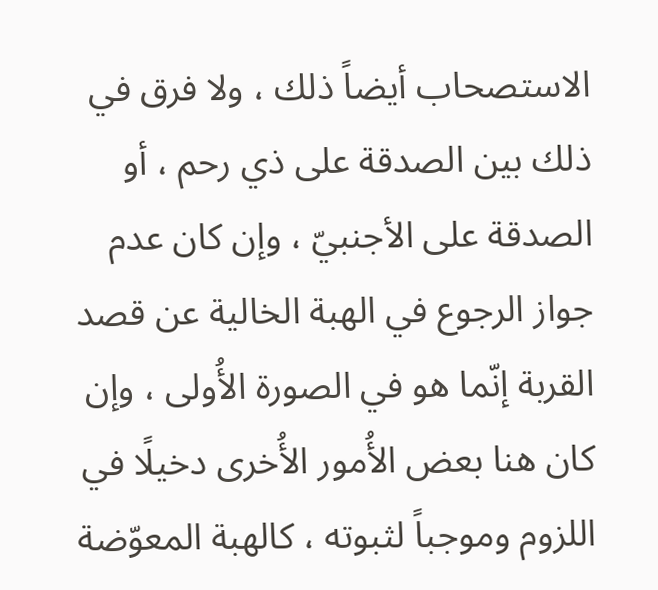الاستصحاب أيضاً ذلك ، ولا فرق في ذلك بين الصدقة على ذي رحم ، أو الصدقة على الأجنبيّ ، وإن كان عدم جواز الرجوع في الهبة الخالية عن قصد القربة إنّما هو في الصورة الأُولى ، وإن كان هنا بعض الأُمور الأُخرى دخيلًا في اللزوم وموجباً لثبوته ، كالهبة المعوّضة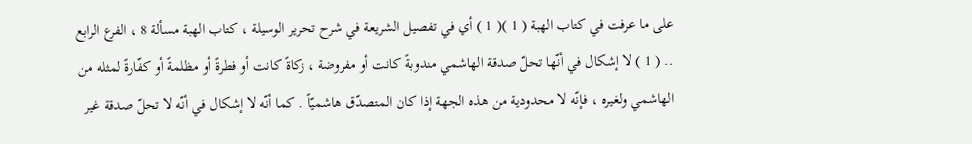على ما عرفت في كتاب الهبة ( 1 )( 1 ) أي في تفصيل الشريعة في شرح تحرير الوسيلة ، كتاب الهبة مسألة 8 ، الفرع الرابع .. ( 1 ) لا إشكال في أنّها تحلّ صدقة الهاشمي مندوبةً كانت أو مفروضة ، زكاةً كانت أو فطرةً أو مظلمةً أو كفّارةً لمثله من الهاشمي ولغيره ، فإنّه لا محدودية من هذه الجهة إذا كان المتصدّق هاشميّاً . كما أنّه لا إشكال في أنّه لا تحلّ صدقة غير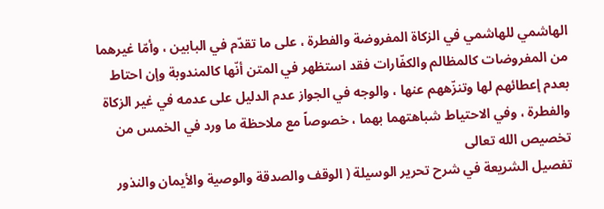الهاشمي للهاشمي في الزكاة المفروضة والفطرة ، على ما تقدّم في البابين ، وأمّا غيرهما من المفروضات كالمظالم والكفّارات فقد استظهر في المتن أنّها كالمندوبة وإن احتاط بعدم إعطائهم لها وتنزّههم عنها ، والوجه في الجواز عدم الدليل على عدمه في غير الزكاة والفطرة ، وفي الاحتياط شباهتهما بهما ، خصوصاً مع ملاحظة ما ورد في الخمس من تخصيص الله تعالى
تفصيل الشريعة في شرح تحرير الوسيلة ( الوقف والصدقة والوصية والأيمان والنذور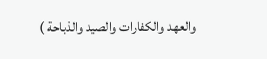والعهد والكفارات والصيد والذباحة )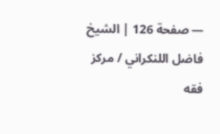— صفحة 126 | الشيخ فاضل اللنكراني / مركز فقه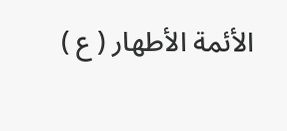الأئمة الأطهار ( ع )